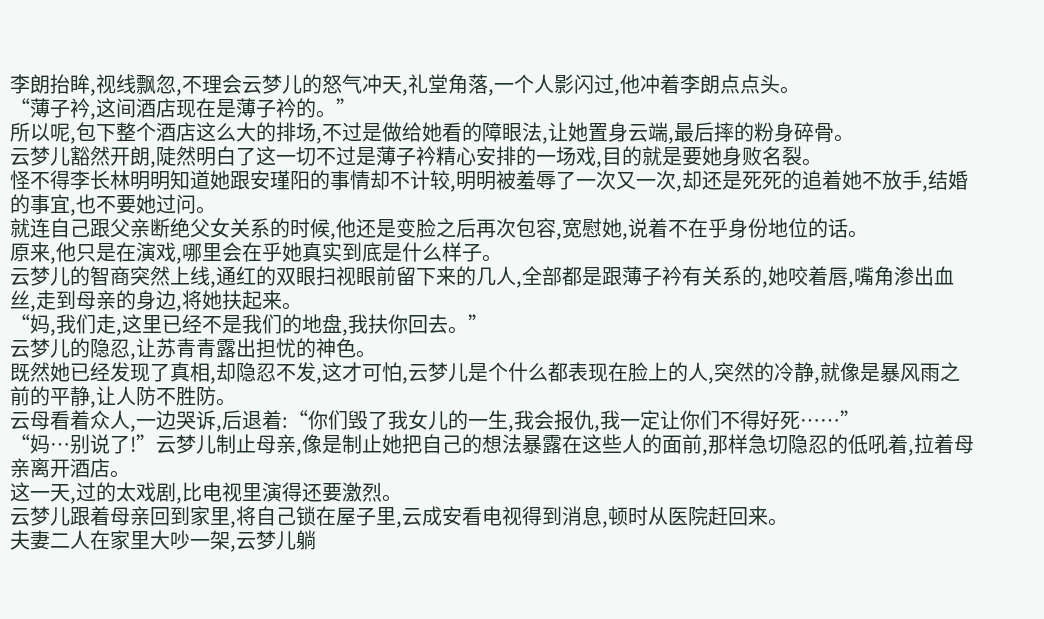李朗抬眸,视线飘忽,不理会云梦儿的怒气冲天,礼堂角落,一个人影闪过,他冲着李朗点点头。
“薄子衿,这间酒店现在是薄子衿的。”
所以呢,包下整个酒店这么大的排场,不过是做给她看的障眼法,让她置身云端,最后摔的粉身碎骨。
云梦儿豁然开朗,陡然明白了这一切不过是薄子衿精心安排的一场戏,目的就是要她身败名裂。
怪不得李长林明明知道她跟安瑾阳的事情却不计较,明明被羞辱了一次又一次,却还是死死的追着她不放手,结婚的事宜,也不要她过问。
就连自己跟父亲断绝父女关系的时候,他还是变脸之后再次包容,宽慰她,说着不在乎身份地位的话。
原来,他只是在演戏,哪里会在乎她真实到底是什么样子。
云梦儿的智商突然上线,通红的双眼扫视眼前留下来的几人,全部都是跟薄子衿有关系的,她咬着唇,嘴角渗出血丝,走到母亲的身边,将她扶起来。
“妈,我们走,这里已经不是我们的地盘,我扶你回去。”
云梦儿的隐忍,让苏青青露出担忧的神色。
既然她已经发现了真相,却隐忍不发,这才可怕,云梦儿是个什么都表现在脸上的人,突然的冷静,就像是暴风雨之前的平静,让人防不胜防。
云母看着众人,一边哭诉,后退着:“你们毁了我女儿的一生,我会报仇,我一定让你们不得好死……”
“妈…别说了!”云梦儿制止母亲,像是制止她把自己的想法暴露在这些人的面前,那样急切隐忍的低吼着,拉着母亲离开酒店。
这一天,过的太戏剧,比电视里演得还要激烈。
云梦儿跟着母亲回到家里,将自己锁在屋子里,云成安看电视得到消息,顿时从医院赶回来。
夫妻二人在家里大吵一架,云梦儿躺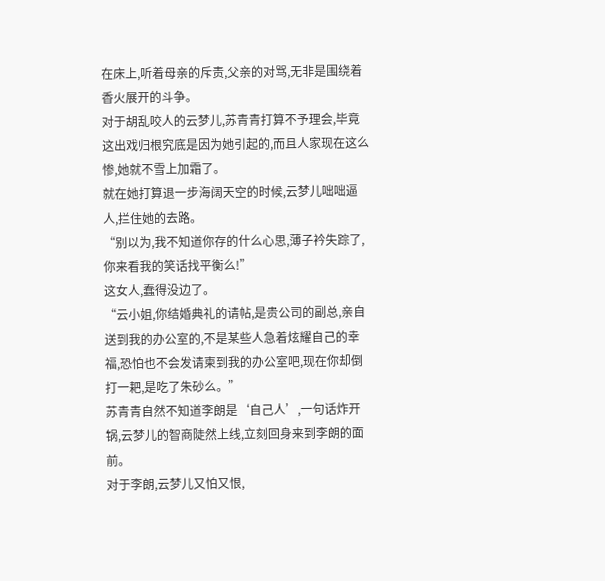在床上,听着母亲的斥责,父亲的对骂,无非是围绕着香火展开的斗争。
对于胡乱咬人的云梦儿,苏青青打算不予理会,毕竟这出戏归根究底是因为她引起的,而且人家现在这么惨,她就不雪上加霜了。
就在她打算退一步海阔天空的时候,云梦儿咄咄逼人,拦住她的去路。
“别以为,我不知道你存的什么心思,薄子衿失踪了,你来看我的笑话找平衡么!”
这女人,蠢得没边了。
“云小姐,你结婚典礼的请帖,是贵公司的副总,亲自送到我的办公室的,不是某些人急着炫耀自己的幸福,恐怕也不会发请柬到我的办公室吧,现在你却倒打一耙,是吃了朱砂么。”
苏青青自然不知道李朗是‘自己人’,一句话炸开锅,云梦儿的智商陡然上线,立刻回身来到李朗的面前。
对于李朗,云梦儿又怕又恨,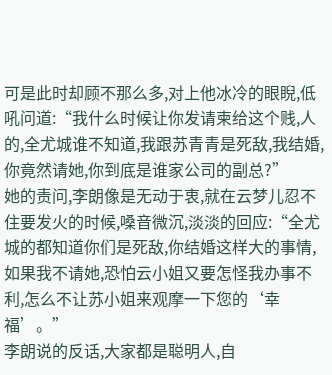可是此时却顾不那么多,对上他冰冷的眼睨,低吼问道:“我什么时候让你发请柬给这个贱,人的,全尤城谁不知道,我跟苏青青是死敌,我结婚,你竟然请她,你到底是谁家公司的副总?”
她的责问,李朗像是无动于衷,就在云梦儿忍不住要发火的时候,嗓音微沉,淡淡的回应:“全尤城的都知道你们是死敌,你结婚这样大的事情,如果我不请她,恐怕云小姐又要怎怪我办事不利,怎么不让苏小姐来观摩一下您的‘幸福’。”
李朗说的反话,大家都是聪明人,自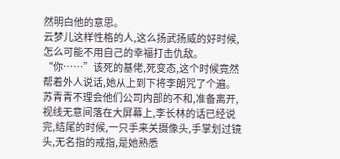然明白他的意思。
云梦儿这样性格的人,这么扬武扬威的好时候,怎么可能不用自己的幸福打击仇敌。
“你……”该死的基佬,死变态,这个时候竟然帮着外人说话,她从上到下将李朗咒了个遍。
苏青青不理会他们公司内部的不和,准备离开,视线无意间落在大屏幕上,李长林的话已经说完,结尾的时候,一只手来关摄像头,手掌划过镜头,无名指的戒指,是她熟悉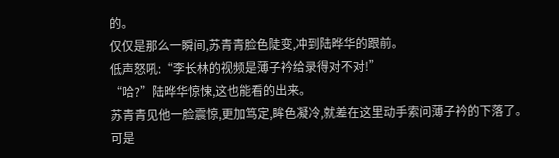的。
仅仅是那么一瞬间,苏青青脸色陡变,冲到陆晔华的跟前。
低声怒吼:“李长林的视频是薄子衿给录得对不对!”
“哈?”陆晔华惊悚,这也能看的出来。
苏青青见他一脸震惊,更加笃定,眸色凝冷,就差在这里动手索问薄子衿的下落了。
可是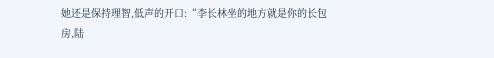她还是保持理智,低声的开口:“李长林坐的地方就是你的长包房,陆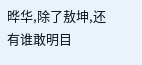晔华,除了敖坤,还有谁敢明目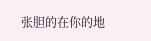张胆的在你的地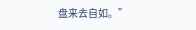盘来去自如。”